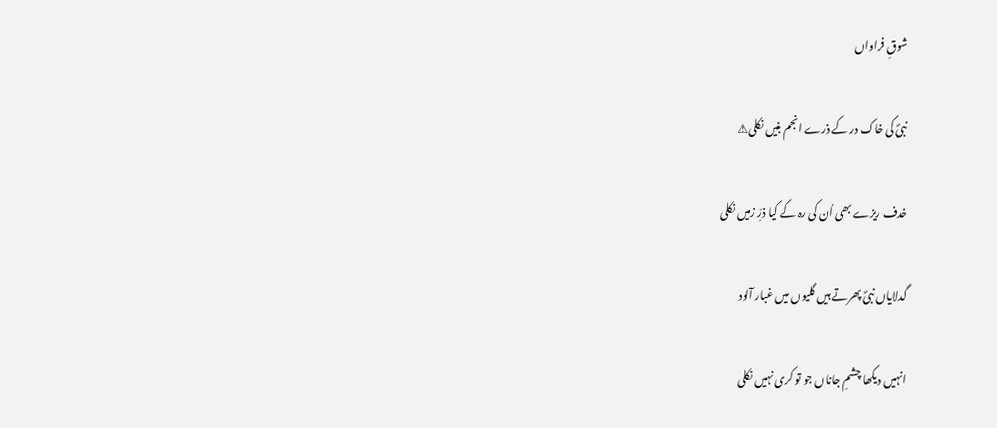شوقِ فراواں

نبیؐ کی خاک در کے ذرے انجم بنیں نکلی⚠

خدف ریزے بھی اُن کی رہ کے کیا ذرِّ زمیں نکلی

گدلایاں نبیؐ پھرتے ہیں گلیوں میں غبار آلود

انہیں دیکھا چشمِ جاناں جو تو کری نہیں نکلی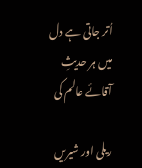اُتر جاتی ہے دل میں ہر حدیثِ آقائے عالم کی

ریلی اور شیریں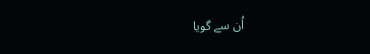اُن سے گویا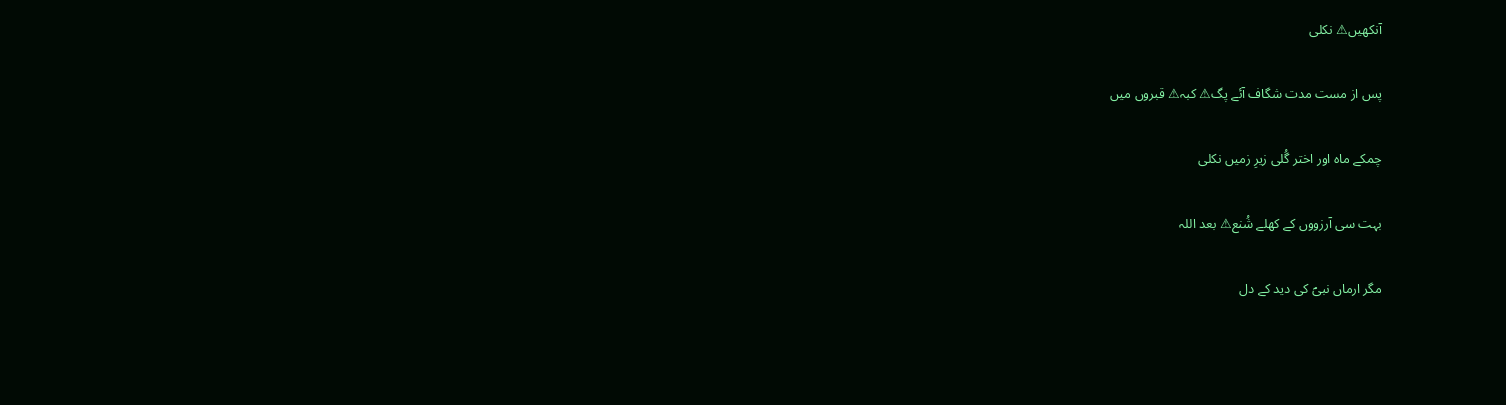آنکھیں⚠ نکلی

پس از مست مدت شگاف آئے پگ⚠ کبہ⚠ قبروں میں

چمکے ماہ اور اختر گُلی زیرِ زمیں نکلی

بہت سی آرزووں کے کھلے شُنع⚠ بعد اللہ

مگر ارماں نبیؐ کی دید کے دل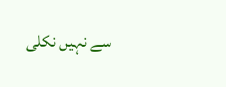سے نہیں نکلی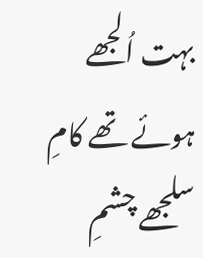بہت اُلجھے ہوئے تھے کامِ سلجھے چشمِ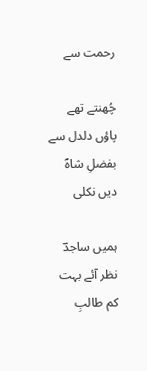رحمت سے

چُھنتے تھے پاؤں دلدل سے بفضلِ شاہؐ دیں نکلی

ہمیں ساجدؔ نظر آئے بہت کم طالبِ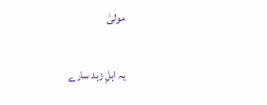مولیٰ

یہ اہلِ زہد سارے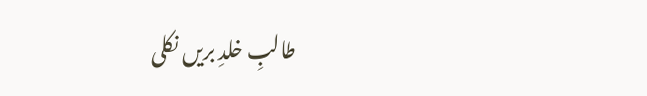طالبِ خلدِ بریں نکلی